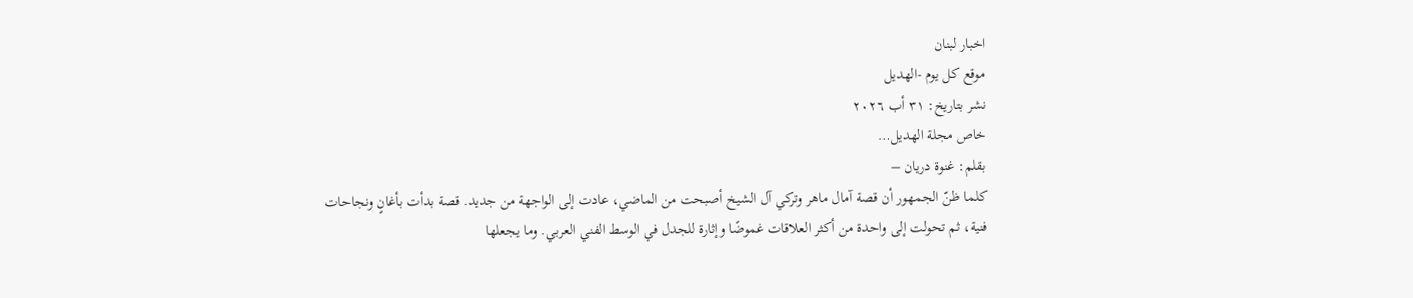اخبار لبنان
موقع كل يوم -الهديل
نشر بتاريخ: ٣١ أب ٢٠٢٦
خاص مجلة الهديل…
بقلم: غنوة دريان –
كلما ظنّ الجمهور أن قصة آمال ماهر وتركي آل الشيخ أصبحت من الماضي، عادت إلى الواجهة من جديد. قصة بدأت بأغانٍ ونجاحات فنية، ثم تحولت إلى واحدة من أكثر العلاقات غموضًا وإثارة للجدل في الوسط الفني العربي. وما يجعلها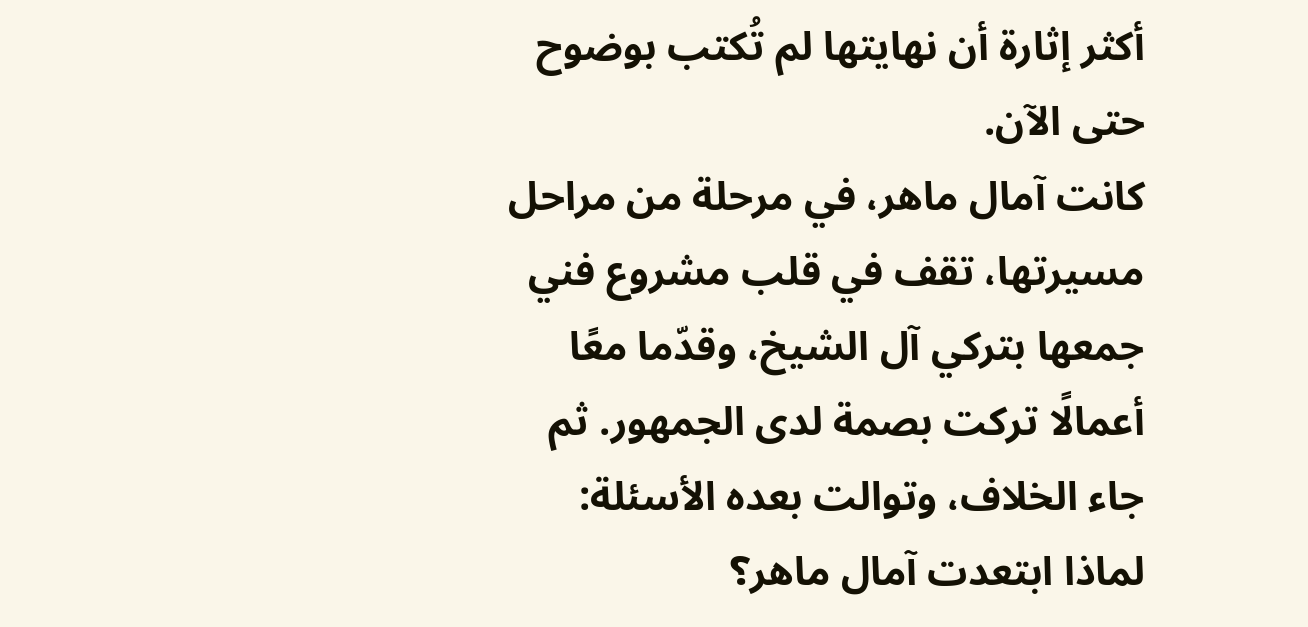أكثر إثارة أن نهايتها لم تُكتب بوضوح حتى الآن.
كانت آمال ماهر، في مرحلة من مراحل مسيرتها، تقف في قلب مشروع فني جمعها بتركي آل الشيخ، وقدّما معًا أعمالًا تركت بصمة لدى الجمهور. ثم جاء الخلاف، وتوالت بعده الأسئلة: لماذا ابتعدت آمال ماهر؟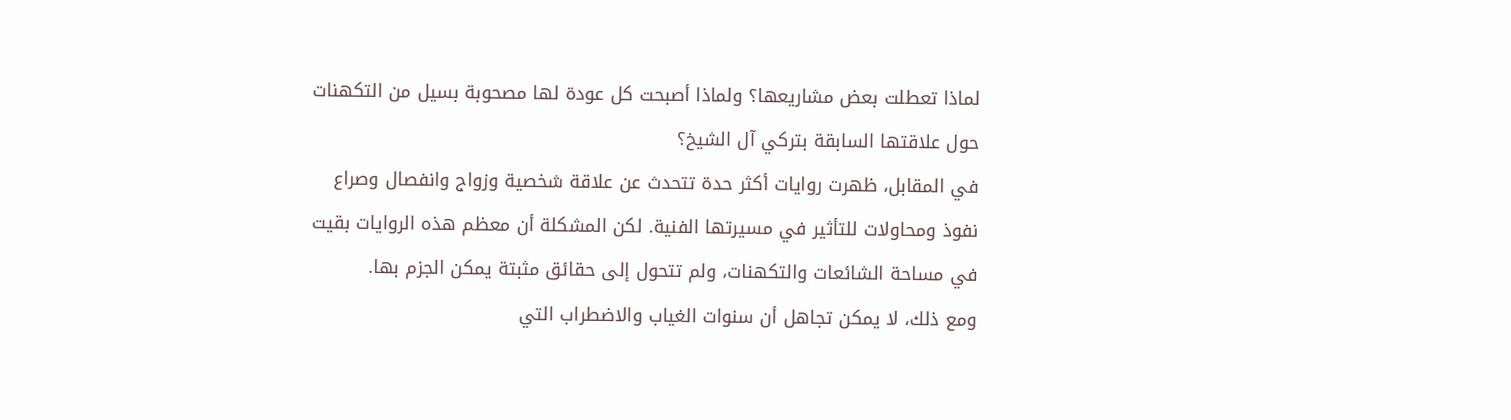لماذا تعطلت بعض مشاريعها؟ ولماذا أصبحت كل عودة لها مصحوبة بسيل من التكهنات حول علاقتها السابقة بتركي آل الشيخ؟
في المقابل، ظهرت روايات أكثر حدة تتحدث عن علاقة شخصية وزواج وانفصال وصراع نفوذ ومحاولات للتأثير في مسيرتها الفنية. لكن المشكلة أن معظم هذه الروايات بقيت في مساحة الشائعات والتكهنات، ولم تتحول إلى حقائق مثبتة يمكن الجزم بها.
ومع ذلك، لا يمكن تجاهل أن سنوات الغياب والاضطراب التي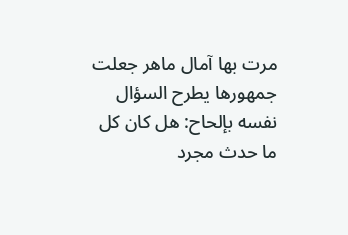مرت بها آمال ماهر جعلت جمهورها يطرح السؤال نفسه بإلحاح: هل كان كل ما حدث مجرد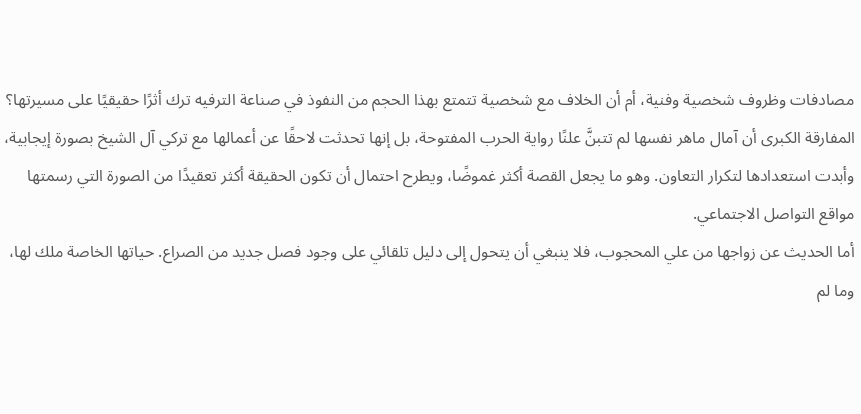مصادفات وظروف شخصية وفنية، أم أن الخلاف مع شخصية تتمتع بهذا الحجم من النفوذ في صناعة الترفيه ترك أثرًا حقيقيًا على مسيرتها؟
المفارقة الكبرى أن آمال ماهر نفسها لم تتبنَّ علنًا رواية الحرب المفتوحة، بل إنها تحدثت لاحقًا عن أعمالها مع تركي آل الشيخ بصورة إيجابية، وأبدت استعدادها لتكرار التعاون. وهو ما يجعل القصة أكثر غموضًا، ويطرح احتمال أن تكون الحقيقة أكثر تعقيدًا من الصورة التي رسمتها مواقع التواصل الاجتماعي.
أما الحديث عن زواجها من علي المحجوب، فلا ينبغي أن يتحول إلى دليل تلقائي على وجود فصل جديد من الصراع. حياتها الخاصة ملك لها، وما لم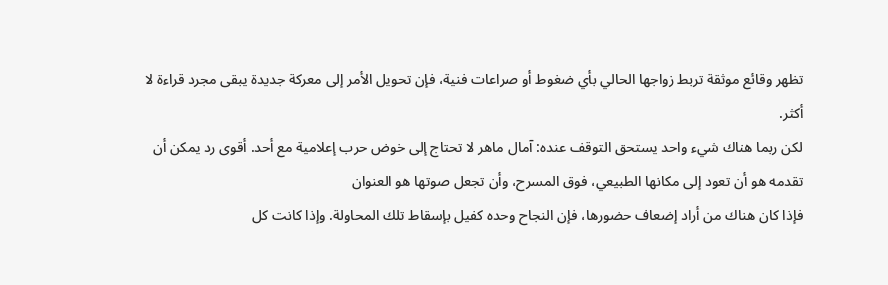تظهر وقائع موثقة تربط زواجها الحالي بأي ضغوط أو صراعات فنية، فإن تحويل الأمر إلى معركة جديدة يبقى مجرد قراءة لا أكثر.
لكن ربما هناك شيء واحد يستحق التوقف عنده: آمال ماهر لا تحتاج إلى خوض حرب إعلامية مع أحد. أقوى رد يمكن أن تقدمه هو أن تعود إلى مكانها الطبيعي، فوق المسرح، وأن تجعل صوتها هو العنوان
فإذا كان هناك من أراد إضعاف حضورها، فإن النجاح وحده كفيل بإسقاط تلك المحاولة. وإذا كانت كل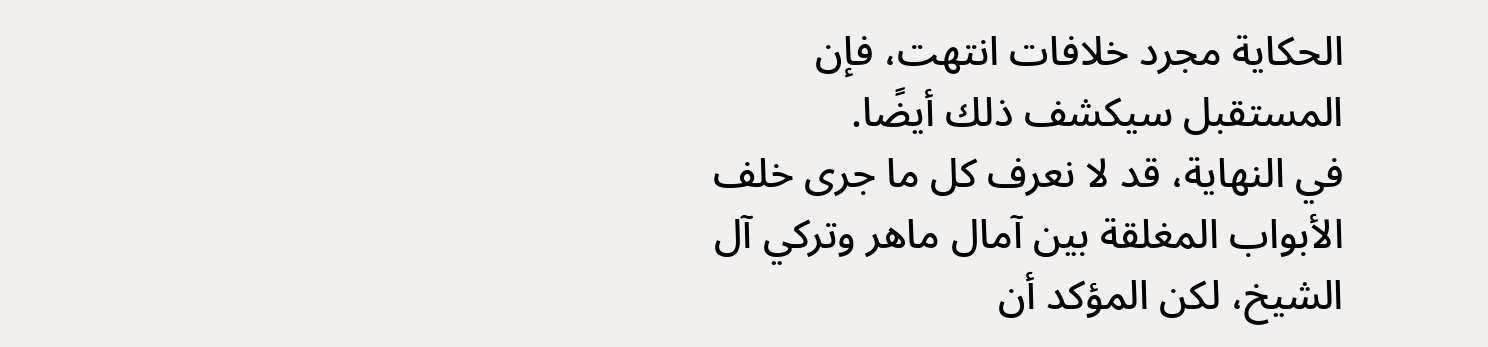الحكاية مجرد خلافات انتهت، فإن المستقبل سيكشف ذلك أيضًا.
في النهاية، قد لا نعرف كل ما جرى خلف الأبواب المغلقة بين آمال ماهر وتركي آل الشيخ، لكن المؤكد أن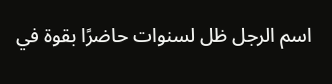اسم الرجل ظل لسنوات حاضرًا بقوة في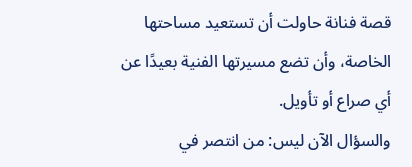قصة فنانة حاولت أن تستعيد مساحتها الخاصة، وأن تضع مسيرتها الفنية بعيدًا عن أي صراع أو تأويل.
والسؤال الآن ليس: من انتصر في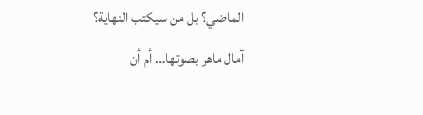الماضي؟ بل من سيكتب النهاية؟
آمال ماهر بصوتها… أم أن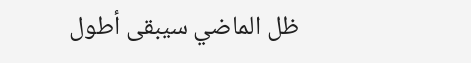ظل الماضي سيبقى أطول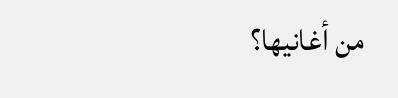من أغانيها؟